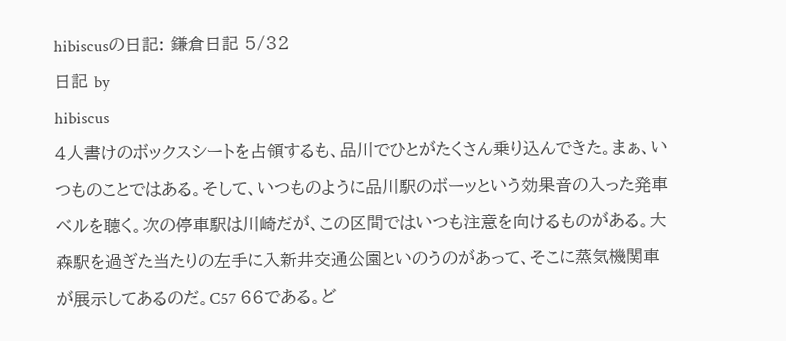hibiscusの日記: 鎌倉日記 5/32
日記 by
hibiscus
4人書けのボックスシートを占領するも、品川でひとがたくさん乗り込んできた。まぁ、いつものことではある。そして、いつものように品川駅のボーッという効果音の入った発車ベルを聴く。次の停車駅は川崎だが、この区間ではいつも注意を向けるものがある。大森駅を過ぎた当たりの左手に入新井交通公園といのうのがあって、そこに蒸気機関車が展示してあるのだ。C57 66である。ど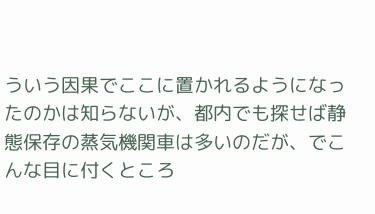ういう因果でここに置かれるようになったのかは知らないが、都内でも探せば静態保存の蒸気機関車は多いのだが、でこんな目に付くところ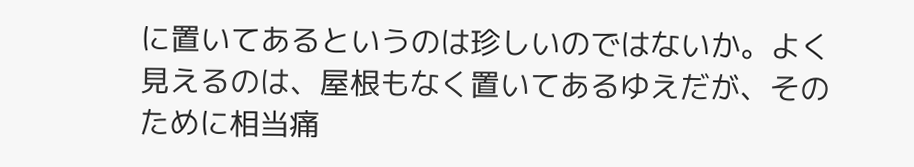に置いてあるというのは珍しいのではないか。よく見えるのは、屋根もなく置いてあるゆえだが、そのために相当痛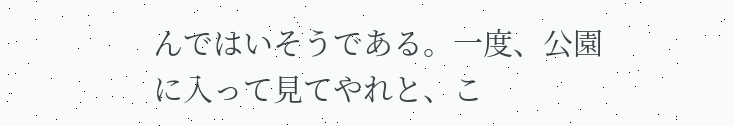んではいそうである。一度、公園に入って見てやれと、こ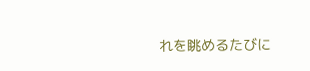れを眺めるたびに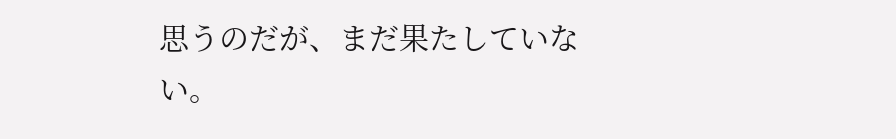思うのだが、まだ果たしていない。